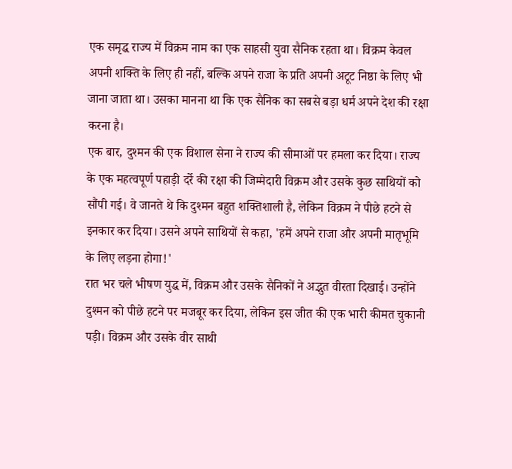एक समृद्ध राज्य में विक्रम नाम का एक साहसी युवा सैनिक रहता था। विक्रम केवल अपनी शक्ति के लिए ही नहीं, बल्कि अपने राजा के प्रति अपनी अटूट निष्ठा के लिए भी जाना जाता था। उसका मानना था कि एक सैनिक का सबसे बड़ा धर्म अपने देश की रक्षा करना है।
एक बार, दुश्मन की एक विशाल सेना ने राज्य की सीमाओं पर हमला कर दिया। राज्य के एक महत्वपूर्ण पहाड़ी दर्रे की रक्षा की जिम्मेदारी विक्रम और उसके कुछ साथियों को सौंपी गई। वे जानते थे कि दुश्मन बहुत शक्तिशाली है, लेकिन विक्रम ने पीछे हटने से इनकार कर दिया। उसने अपने साथियों से कहा, 'हमें अपने राजा और अपनी मातृभूमि के लिए लड़ना होगा!'
रात भर चले भीषण युद्ध में, विक्रम और उसके सैनिकों ने अद्भुत वीरता दिखाई। उन्होंने दुश्मन को पीछे हटने पर मजबूर कर दिया, लेकिन इस जीत की एक भारी कीमत चुकानी पड़ी। विक्रम और उसके वीर साथी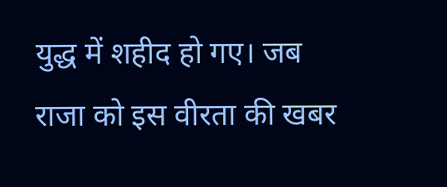युद्ध में शहीद हो गए। जब राजा को इस वीरता की खबर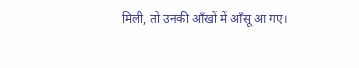मिली, तो उनकी आँखों में आँसू आ गए।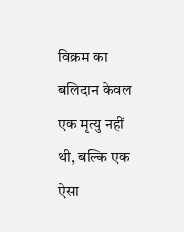विक्रम का बलिदान केवल एक मृत्यु नहीं थी, बल्कि एक ऐसा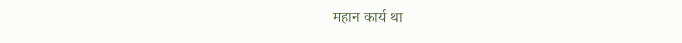महान कार्य था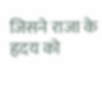जिसने राजा के हृदय को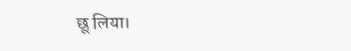छू लिया।